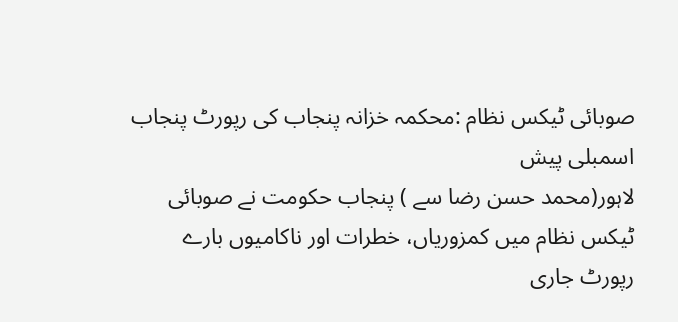صوبائی ٹیکس نظام :محکمہ خزانہ پنجاب کی رپورٹ پنجاب اسمبلی پیش
لاہور(محمد حسن رضا سے ) پنجاب حکومت نے صوبائی ٹیکس نظام میں کمزوریاں، خطرات اور ناکامیوں بارے رپورٹ جاری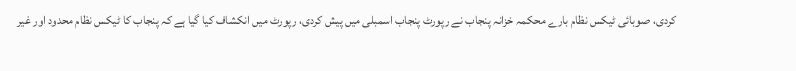کردی، صوبائی ٹیکس نظام بارے محکمہ خزانہ پنجاب نے رپورٹ پنجاب اسمبلی میں پیش کردی، رپورٹ میں انکشاف کیا گیا ہے کہ پنجاب کا ٹیکس نظام محدود اور غیر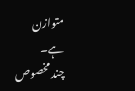متوازن ہے۔
چند مخصوص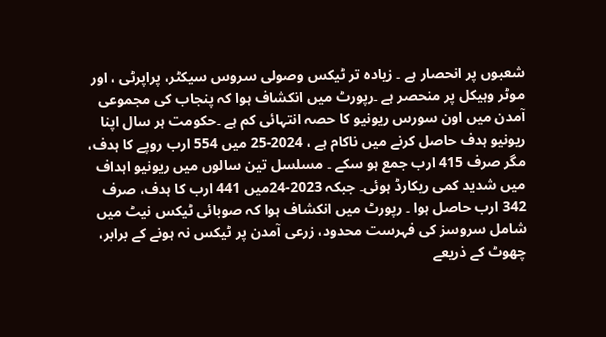شعبوں پر انحصار ہے ۔ زیادہ تر ٹیکس وصولی سروس سیکٹر، پراپرٹی ، اور موٹر وہیکل پر منحصر ہے ۔رپورٹ میں انکشاف ہوا کہ پنجاب کی مجموعی آمدن میں اون سورس ریونیو کا حصہ انتہائی کم ہے ۔حکومت ہر سال اپنا ریونیو ہدف حاصل کرنے میں ناکام ہے ، 2024-25 میں 554 ارب روپے کا ہدف، مگر صرف 415 ارب جمع ہو سکے ۔ مسلسل تین سالوں میں ریونیو اہداف میں شدید کمی ریکارڈ ہوئی۔ جبکہ 2023-24میں 441 ارب کا ہدف، صرف 342 ارب حاصل ہوا ۔ رپورٹ میں انکشاف ہوا کہ صوبائی ٹیکس نیٹ میں شامل سروسز کی فہرست محدود، زرعی آمدن پر ٹیکس نہ ہونے کے برابر، چھوٹ کے ذریعے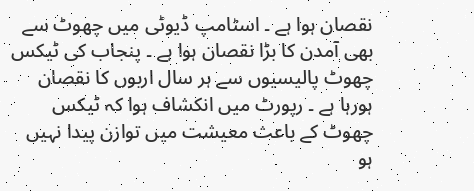نقصان ہوا ہے ۔ اسٹامپ ڈیوٹی میں چھوٹ سے بھی آمدن کا بڑا نقصان ہوا ہے ۔ پنجاب کی ٹیکس چھوٹ پالیسیوں سے ہر سال اربوں کا نقصان ہورہا ہے ۔ رپورٹ میں انکشاف ہوا کہ ٹیکس چھوٹ کے باعث معیشت میں توازن پیدا نہیں ہو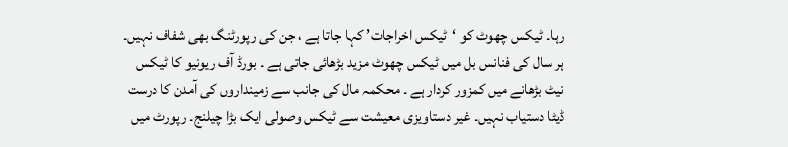رہا۔ ٹیکس چھوٹ کو ‘ٹیکس اخراجات’ کہا جاتا ہے ، جن کی رپورٹنگ بھی شفاف نہیں۔ ہر سال کی فنانس بل میں ٹیکس چھوٹ مزید بڑھائی جاتی ہے ۔ بورڈ آف ریونیو کا ٹیکس نیٹ بڑھانے میں کمزور کردار ہے ۔ محکمہ مال کی جانب سے زمینداروں کی آمدن کا درست ڈیٹا دستیاب نہیں۔ غیر دستاویزی معیشت سے ٹیکس وصولی ایک بڑا چیلنج۔ رپورٹ میں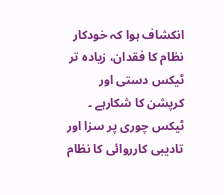انکشاف ہوا کہ خودکار نظام کا فقدان، زیادہ تر ٹیکس دستی اور کرپشن کا شکارہے ۔ ٹیکس چوری پر سزا اور تادیبی کارروائی کا نظام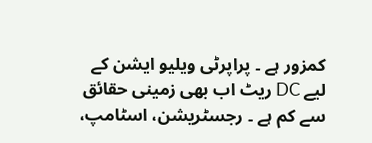کمزور ہے ۔ پراپرٹی ویلیو ایشن کے لیے DC ریٹ اب بھی زمینی حقائق سے کم ہے ۔ رجسٹریشن، اسٹامپ،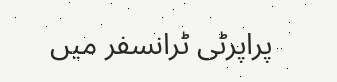پراپرٹی ٹرانسفر میں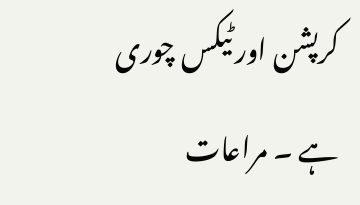کرپشن اور ٹیکس چوری ہے ۔ مراعات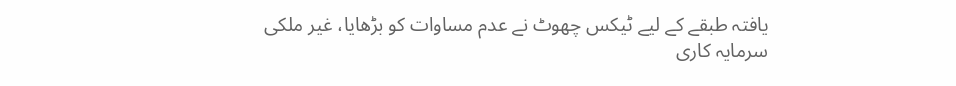یافتہ طبقے کے لیے ٹیکس چھوٹ نے عدم مساوات کو بڑھایا، غیر ملکی سرمایہ کاری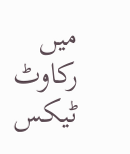میں رکاوٹ ٹیکس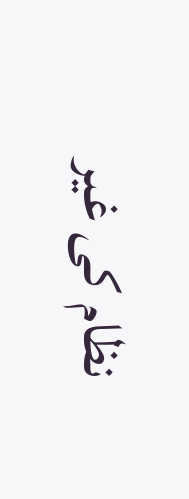نظام کی غیر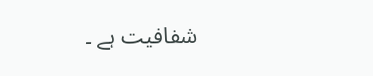شفافیت ہے ۔